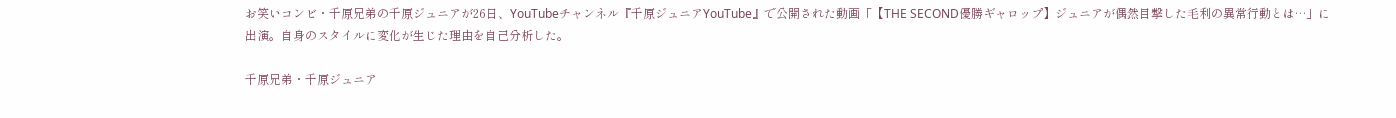お笑いコンビ・千原兄弟の千原ジュニアが26日、YouTubeチャンネル『千原ジュニアYouTube』で公開された動画「【THE SECOND優勝ギャロップ】ジュニアが偶然目撃した毛利の異常行動とは…」に出演。自身のスタイルに変化が生じた理由を自己分析した。

千原兄弟・千原ジュニア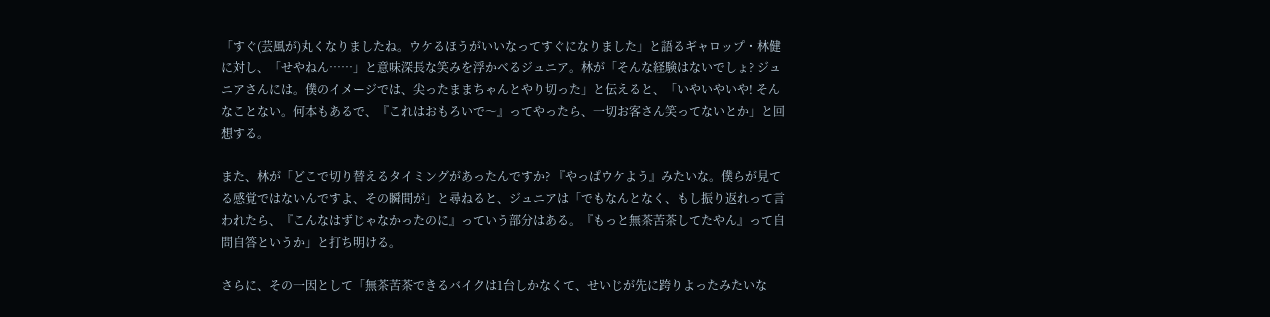「すぐ(芸風が)丸くなりましたね。ウケるほうがいいなってすぐになりました」と語るギャロップ・林健に対し、「せやねん……」と意味深長な笑みを浮かべるジュニア。林が「そんな経験はないでしょ? ジュニアさんには。僕のイメージでは、尖ったままちゃんとやり切った」と伝えると、「いやいやいや! そんなことない。何本もあるで、『これはおもろいで〜』ってやったら、一切お客さん笑ってないとか」と回想する。

また、林が「どこで切り替えるタイミングがあったんですか? 『やっぱウケよう』みたいな。僕らが見てる感覚ではないんですよ、その瞬間が」と尋ねると、ジュニアは「でもなんとなく、もし振り返れって言われたら、『こんなはずじゃなかったのに』っていう部分はある。『もっと無茶苦茶してたやん』って自問自答というか」と打ち明ける。

さらに、その一因として「無茶苦茶できるバイクは1台しかなくて、せいじが先に跨りよったみたいな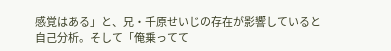感覚はある」と、兄・千原せいじの存在が影響していると自己分析。そして「俺乗ってて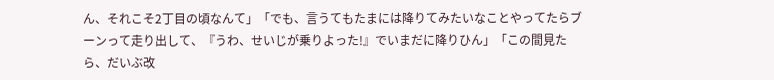ん、それこそ2丁目の頃なんて」「でも、言うてもたまには降りてみたいなことやってたらブーンって走り出して、『うわ、せいじが乗りよった!』でいまだに降りひん」「この間見たら、だいぶ改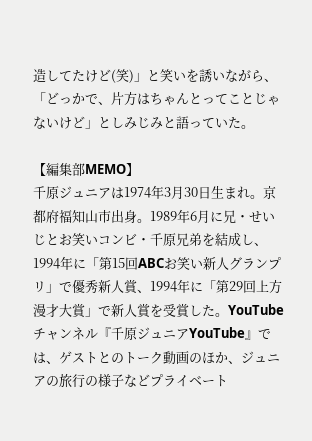造してたけど(笑)」と笑いを誘いながら、「どっかで、片方はちゃんとってことじゃないけど」としみじみと語っていた。

【編集部MEMO】
千原ジュニアは1974年3月30日生まれ。京都府福知山市出身。1989年6月に兄・せいじとお笑いコンビ・千原兄弟を結成し、1994年に「第15回ABCお笑い新人グランプリ」で優秀新人賞、1994年に「第29回上方漫才大賞」で新人賞を受賞した。YouTubeチャンネル『千原ジュニアYouTube』では、ゲストとのトーク動画のほか、ジュニアの旅行の様子などプライベート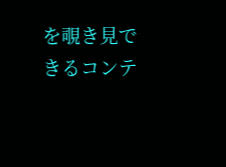を覗き見できるコンテ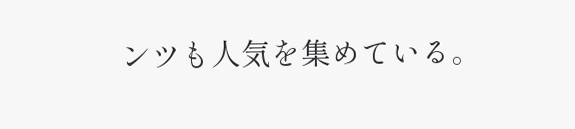ンツも人気を集めている。